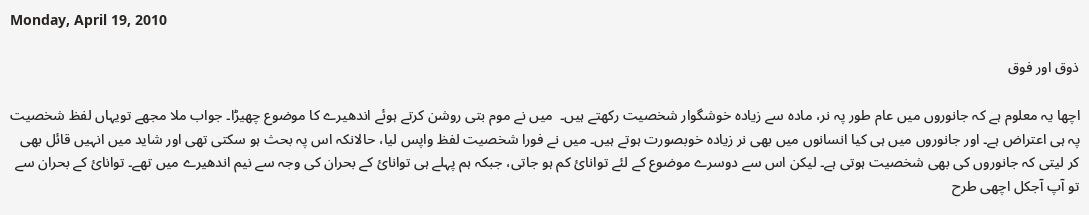Monday, April 19, 2010

ذوق اور فوق

اچھا یہ معلوم ہے کہ جانوروں میں عام طور پہ نر، مادہ سے زیادہ خوشگوار شخصیت رکھتے ہیں۔  میں نے موم بتی روشن کرتے ہوئے اندھیرے کا موضوع چھیڑا۔ جواب ملا مجھے تویہاں لفظ شخصیت پہ ہی اعتراض ہے۔ اور جانوروں میں ہی کیا انسانوں میں بھی نر زیادہ خوبصورت ہوتے ہیں۔ میں نے فورا شخصیت لفظ واپس لیا، حالانکہ اس پہ بحث ہو سکتی تھی اور شاید میں انہیں قائل بھی کر لیتی کہ جانوروں کی بھی شخصیت ہوتی ہے۔ لیکن اس سے دوسرے موضوع کے لئے توانائ کم ہو جاتی، جبکہ ہم پہلے ہی توانائ کے بحران کی وجہ سے نیم اندھیرے میں تھے۔ توانائ کے بحران سے تو آپ آجکل اچھی طرح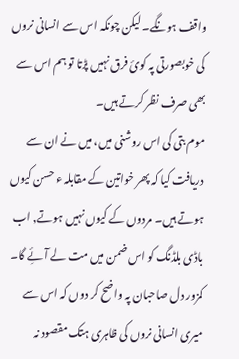واقف ہونگے۔ لیکن چونکہ اس سے انسانی نروں کی خوبصورتی پہ کوئ فرق نہیں پڑتا تو ہم اس سے بھی صرف نظر کرتے ہیں۔
موم بتی کی اس روشنی میں، میں نے ان سے دریافت کیا کہ پھر خواتین کے مقابلہ ء حسن کیوں ہوتے ہیں۔ مردوں کے کیوں نہیں ہوتے, اب باڈی بلڈنگ کو اس ضمن میں مت لے آئِے گا۔ کمزور دل صاحبان پہ واضح کر دوں کہ اس سے میری انسانی نروں کی ظاہری ہتک مقصود نہ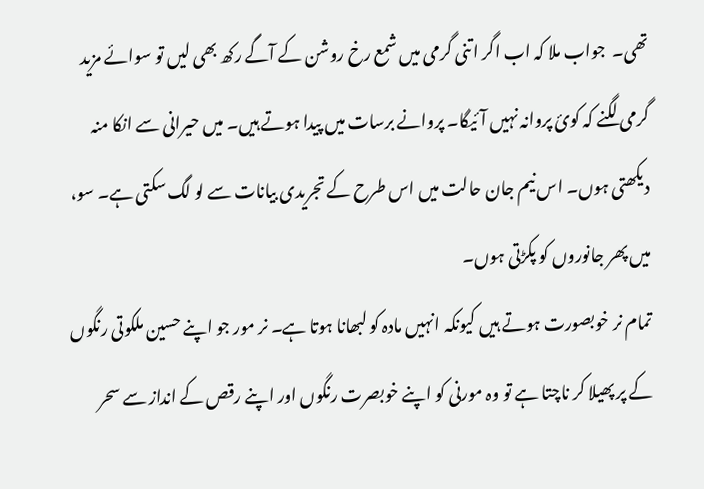تھی۔  جواب ملا کہ اب اگر اتنی گرمی میں شمع رخ روشن کے آگے رکھ بھی لیں تو سوائے مزید گرمی لگنے کہ کوئ پروانہ نہیں آئیگا۔ پروانے برسات میں پیدا ہوتے ہیں۔ میں حیرانی سے انکا منہ دیکھتی ہوں۔ اس نیم جان حالت میں اس طرح کے تجریدی بیانات سے لو لگ سکتی ہے۔ سو، میں پھر جانوروں کو پکڑتی ہوں۔
تمام نر خوبصورت ہوتے ہیں کیونکہ انہیں مادہ کو لبھانا ہوتا ہے۔ نر مور جو اپنے حسین ملکوتی رنگوں کے پر پھیلا کر ناچتا ہے تو وہ مورنی کو اپنے خوبصرت رنگوں اور اپنے رقص کے انداز سے سحر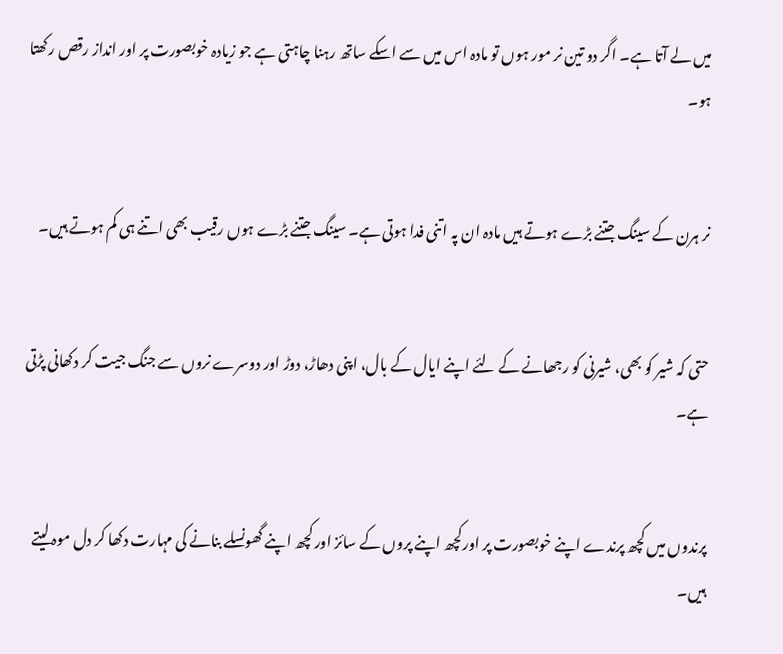میں لے آتا ہے۔ اگر دو تین نر مور ہوں تو مادہ اس میں سے اسکے ساتھ رہنا چاہتی ہے جو زیادہ خوبصورت پر اور انداز رقص رکھتا ہو۔


نر ہرن کے سینگ جتنے بڑے ہوتے ہیں مادہ ان پہ اتنی فدا ہوتی ہے۔ سینگ جتنے بڑے ہوں رقیب بھی اتنے ہی کم ہوتے ہیں۔


حتی کہ شیر کو بھی، شیرنی کو رجھانے کے لئے اپنے ایال کے بال، اپنی دھاڑ، دوڑ اور دوسرے نروں سے جنگ جیت کر دکھانی پڑتی ہے۔


پرندوں میں کچھ پرندے اپنے خوبصورت پر اورکچھ اپنے پروں کے سائز اور کچھ اپنے گھونسلے بنانے کی مہارت دکھا کر دل موہ لیتے ہیں۔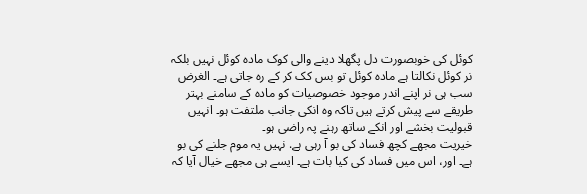کوئل کی خوبصورت دل پگھلا دینے والی کوک مادہ کوئل نہیں بلکہ نر کوئل نکالتا ہے مادہ کوئل تو بس کک کر کے رہ جاتی ہے۔ الغرض سب ہی نر اپنے اندر موجود خصوصیات کو مادہ کے سامنے بہتر طریقے سے پیش کرتے ہیں تاکہ وہ انکی جانب ملتفت ہو۔ انہیں قبولیت بخشے اور انکے ساتھ رہنے پہ راضی ہو۔
خیریت مجھے کچھ فساد کی بو آ رہی ہے. نہیں یہ موم جلنے کی بو ہے۔ اور، اس میں فساد کی کیا بات ہے۔ ایسے ہی مجھے خیال آیا کہ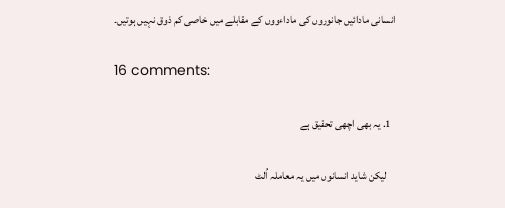انسانی مادائیں جانوروں کی ماداءووں کے مقابلے میں خاصی کم ذوق نہیں ہوتیں۔

16 comments:

  1. یہ بھی اچھی تحقیق ہے

    لیکن شاید انسانوں میں یہ معاملہ اُلٹ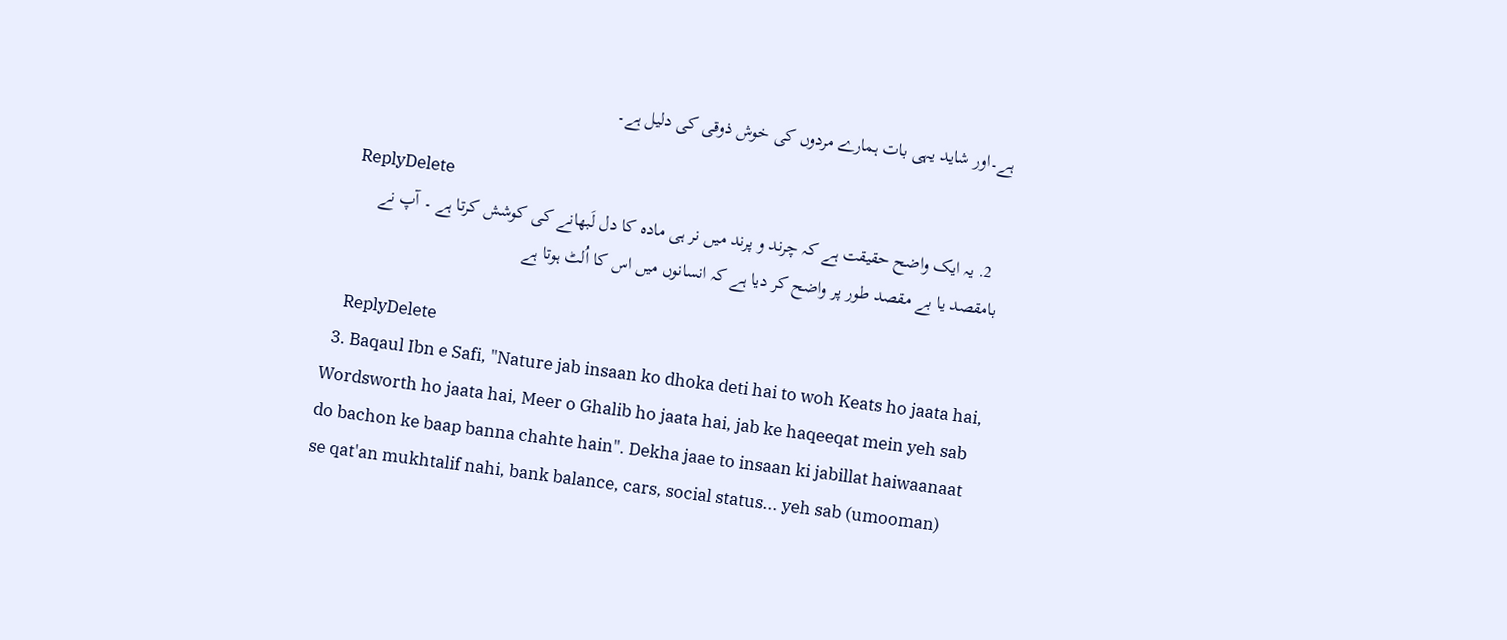ہے۔اور شاید یہی بات ہمارے مردوں کی خوش ذوقی کی دلیل ہے۔

    ReplyDelete
  2. يہ ايک واضح حقيقت ہے کہ چرند و پرند ميں نر ہی مادہ کا دل لَبھانے کی کوشش کرتا ہے ۔ آپ نے بامقصد يا بے مقصد طور پر واضح کر ديا ہے کہ انسانوں ميں اس کا اُلٹ ہوتا ہے

    ReplyDelete
  3. Baqaul Ibn e Safi, "Nature jab insaan ko dhoka deti hai to woh Keats ho jaata hai, Wordsworth ho jaata hai, Meer o Ghalib ho jaata hai, jab ke haqeeqat mein yeh sab do bachon ke baap banna chahte hain". Dekha jaae to insaan ki jabillat haiwaanaat se qat'an mukhtalif nahi, bank balance, cars, social status... yeh sab (umooman)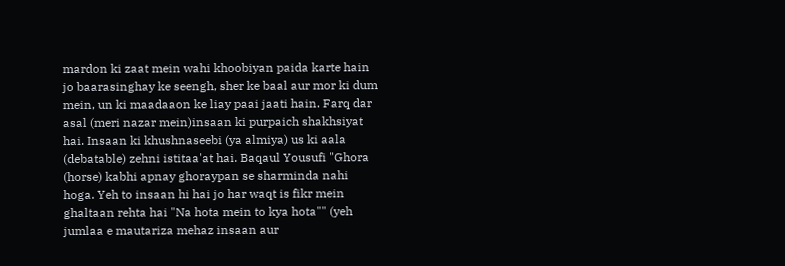mardon ki zaat mein wahi khoobiyan paida karte hain jo baarasinghay ke seengh, sher ke baal aur mor ki dum mein, un ki maadaaon ke liay paai jaati hain. Farq dar asal (meri nazar mein)insaan ki purpaich shakhsiyat hai. Insaan ki khushnaseebi (ya almiya) us ki aala (debatable) zehni istitaa'at hai. Baqaul Yousufi "Ghora (horse) kabhi apnay ghoraypan se sharminda nahi hoga. Yeh to insaan hi hai jo har waqt is fikr mein ghaltaan rehta hai "Na hota mein to kya hota"" (yeh jumlaa e mautariza mehaz insaan aur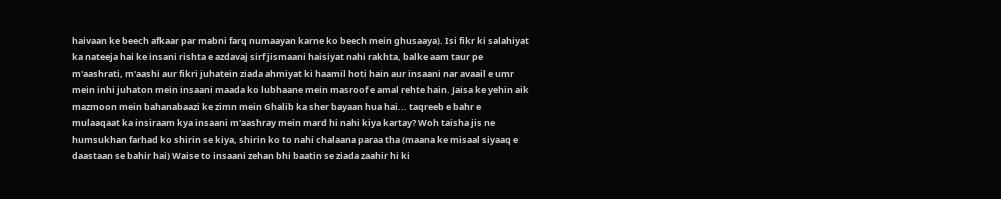haivaan ke beech afkaar par mabni farq numaayan karne ko beech mein ghusaaya). Isi fikr ki salahiyat ka nateeja hai ke insani rishta e azdavaj sirf jismaani haisiyat nahi rakhta, balke aam taur pe m'aashrati, m'aashi aur fikri juhatein ziada ahmiyat ki haamil hoti hain aur insaani nar avaail e umr mein inhi juhaton mein insaani maada ko lubhaane mein masroof e amal rehte hain. Jaisa ke yehin aik mazmoon mein bahanabaazi ke zimn mein Ghalib ka sher bayaan hua hai... taqreeb e bahr e mulaaqaat ka insiraam kya insaani m'aashray mein mard hi nahi kiya kartay? Woh taisha jis ne humsukhan farhad ko shirin se kiya, shirin ko to nahi chalaana paraa tha (maana ke misaal siyaaq e daastaan se bahir hai) Waise to insaani zehan bhi baatin se ziada zaahir hi ki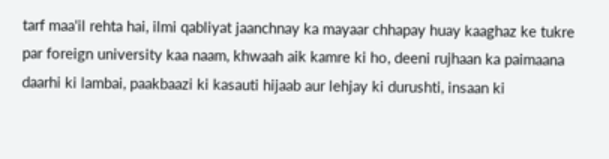tarf maa'il rehta hai, ilmi qabliyat jaanchnay ka mayaar chhapay huay kaaghaz ke tukre par foreign university kaa naam, khwaah aik kamre ki ho, deeni rujhaan ka paimaana daarhi ki lambai, paakbaazi ki kasauti hijaab aur lehjay ki durushti, insaan ki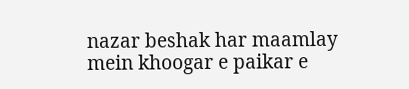nazar beshak har maamlay mein khoogar e paikar e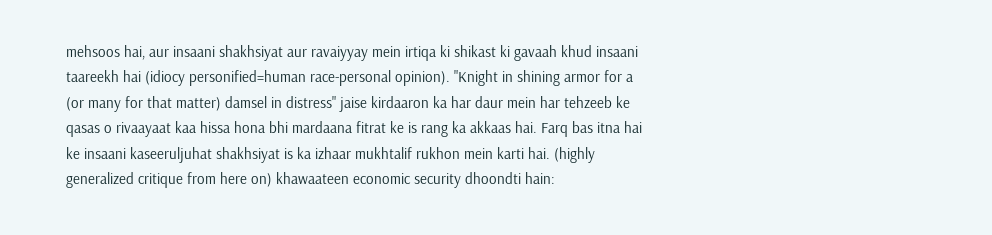mehsoos hai, aur insaani shakhsiyat aur ravaiyyay mein irtiqa ki shikast ki gavaah khud insaani taareekh hai (idiocy personified=human race-personal opinion). "Knight in shining armor for a (or many for that matter) damsel in distress" jaise kirdaaron ka har daur mein har tehzeeb ke qasas o rivaayaat kaa hissa hona bhi mardaana fitrat ke is rang ka akkaas hai. Farq bas itna hai ke insaani kaseeruljuhat shakhsiyat is ka izhaar mukhtalif rukhon mein karti hai. (highly generalized critique from here on) khawaateen economic security dhoondti hain: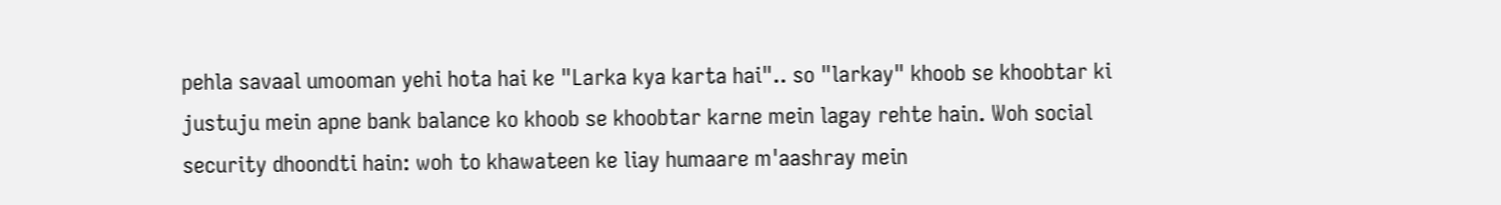pehla savaal umooman yehi hota hai ke "Larka kya karta hai".. so "larkay" khoob se khoobtar ki justuju mein apne bank balance ko khoob se khoobtar karne mein lagay rehte hain. Woh social security dhoondti hain: woh to khawateen ke liay humaare m'aashray mein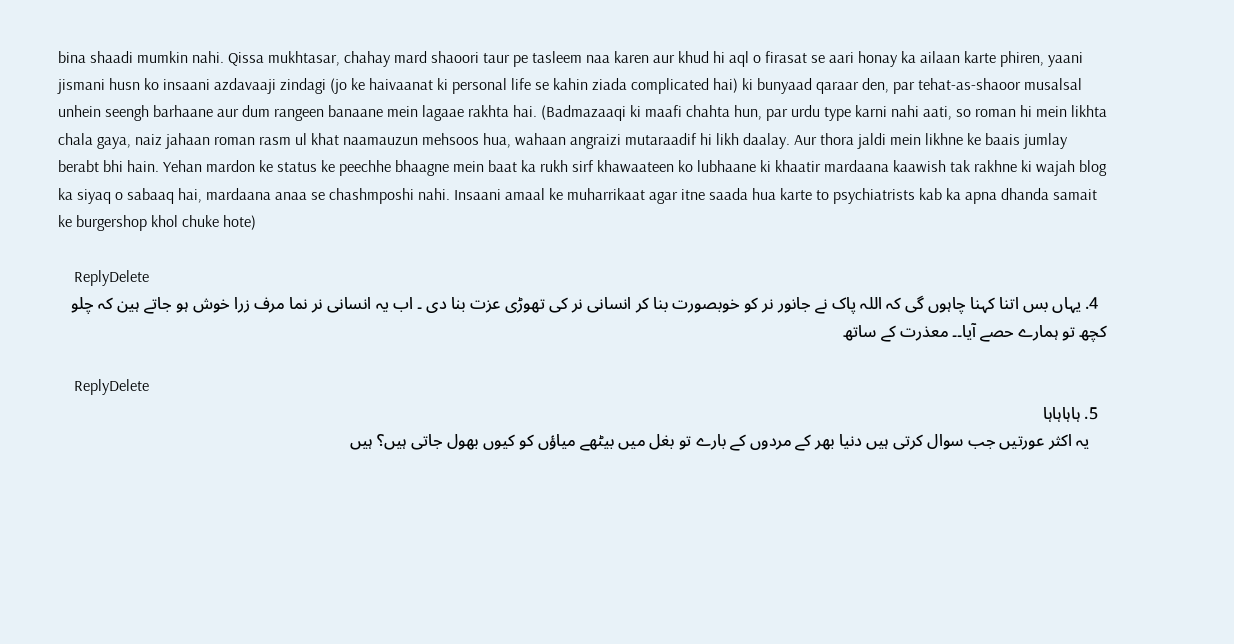bina shaadi mumkin nahi. Qissa mukhtasar, chahay mard shaoori taur pe tasleem naa karen aur khud hi aql o firasat se aari honay ka ailaan karte phiren, yaani jismani husn ko insaani azdavaaji zindagi (jo ke haivaanat ki personal life se kahin ziada complicated hai) ki bunyaad qaraar den, par tehat-as-shaoor musalsal unhein seengh barhaane aur dum rangeen banaane mein lagaae rakhta hai. (Badmazaaqi ki maafi chahta hun, par urdu type karni nahi aati, so roman hi mein likhta chala gaya, naiz jahaan roman rasm ul khat naamauzun mehsoos hua, wahaan angraizi mutaraadif hi likh daalay. Aur thora jaldi mein likhne ke baais jumlay berabt bhi hain. Yehan mardon ke status ke peechhe bhaagne mein baat ka rukh sirf khawaateen ko lubhaane ki khaatir mardaana kaawish tak rakhne ki wajah blog ka siyaq o sabaaq hai, mardaana anaa se chashmposhi nahi. Insaani amaal ke muharrikaat agar itne saada hua karte to psychiatrists kab ka apna dhanda samait ke burgershop khol chuke hote)

    ReplyDelete
  4. یہاں بس اتنا کہنا چاہوں گی کہ اللہ پاک نے جانور نر کو خوبصورت بنا کر انسانی نر کی تھوڑی عزت بنا دی ۔ اب یہ انسانی نر نما مرف زرا خوش ہو جاتے ہین کہ چلو کچھ تو ہمارے حصے آیا۔۔ معذرت کے ساتھ

    ReplyDelete
  5. ہاہاہاہا
    یہ اکثر عورتیں جب سوال کرتی ہیں دنیا بھر کے مردوں کے بارے تو بغل میں بیٹھے میاؤں کو کیوں بھول جاتی ہیں؟ ہیں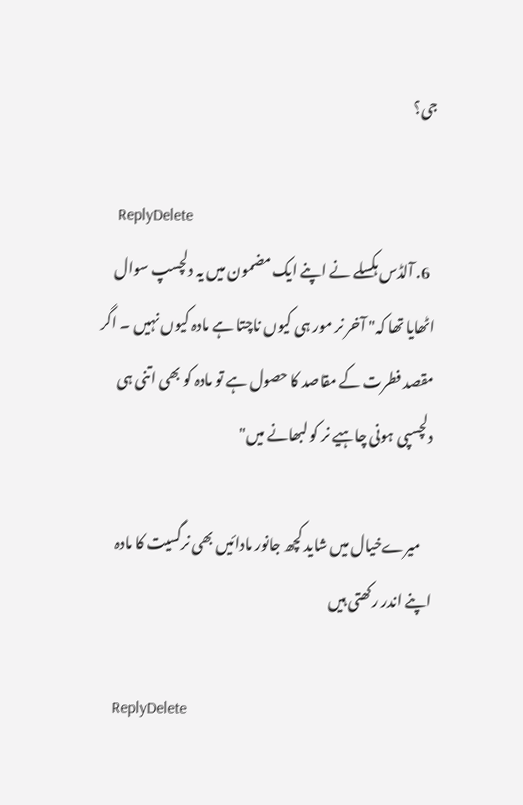جی؟

    ReplyDelete
  6. آلڈس ہکسلے نے اپنے ایک مضمون میں یہ دلچسپ سوال اٹھایا تھا کہ" آخر نر مور ہی کیوں ناچتا ہے مادہ کیوں نہیں ۔ اگر مقصد فطرت کے مقاصد کا حصول ہے تو مادہ کو بھی اتنی ہی دلچسپی ہونی چاہیے نر کو لبھانے میں"

    میرےخیال میں شاید کچھ جانور مادائیں بھی نرگسیت کا مادہ اپنے اندر رکھتی ہیں

    ReplyDelete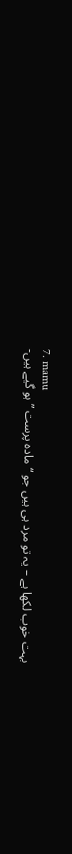7. mamu
    بہت خوب لکھا ہے – یہ تو مرد ہی ہیں جو “مادہ پرست ” ہو گیے ہیں-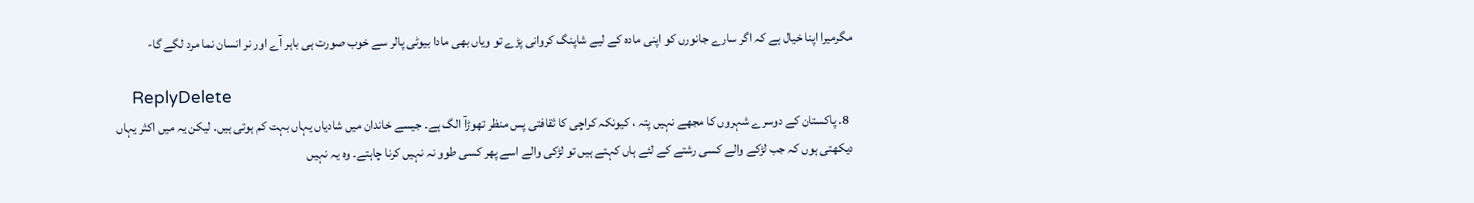مگرمیرا اپنا خیال ہے کہ اگر سارے جانورں کو اپنی مادہ کے لیے شاپنگ کروانی پڑے تو ویاں بھی مادا بیوٹی پالر سے خوب صورت ہی باہر آے اور نر انسان نما مرد لگے گا-

    ReplyDelete
  8. پاکستان کے دوسرے شہروں کا مجھے نہیں پتہ ، کیونکہ کراچی کا ثقافتی پس منظر تھوڑآ الگ ہے۔ جیسے خاندان میں شادیاں یہاں بہت کم ہوتی ہیں۔ لیکن یہ میں اکثر یہاں دیکھتی ہوں کہ جب لڑکے والے کسی رشتے کے لئے ہاں کہتے ہیں تو لڑکی والے اسے پھر کسی طوو نہ نہیں کرنا چاہتے۔ وہ یہ نہیں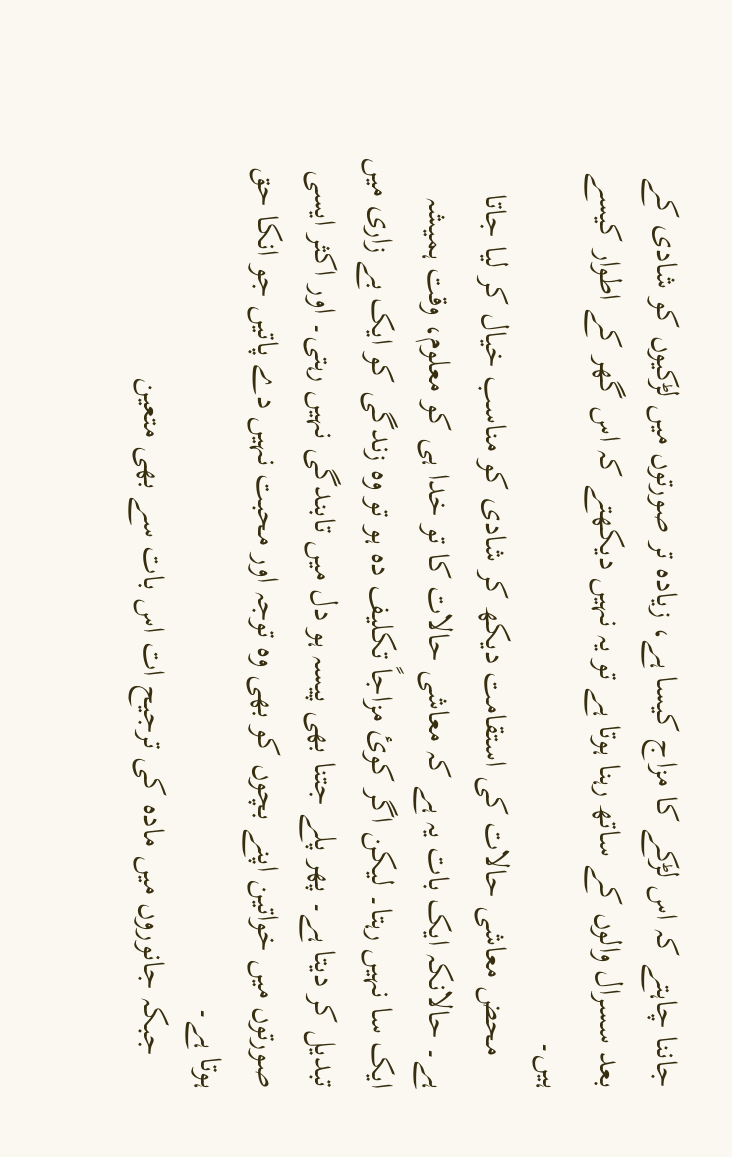جاننا چاہتے کہ اس لڑکے کا مزاج کیسا ہے، زیادہ تر صورتوں میں لڑکیوں کو شادی کے بعد سسرال والوں کے ساتھ رہنا ہوتا ہے تو یہ نہیں دیکھتے کہ اس گھر کے اطوار کیسے ہیں۔
    محض معاشی حالات کی استقامت دیکھ کر شادی کو مناسب خیال کر لیا جاتا ہے۔ حالانکہ ایک بات یہ ہے کہ معاشی حالات کا تو خدا ہی کو معلوم، وقت ہمیشہ ایک سا نہیں رہتا۔ لیکن اگر کوئ مزاجاً تکلیف دہ ہو تو وہ زندگی کو ایک بے زاری میں تبدیل کر دیتا ہے۔ پھر پلے جتنا بھی پیسہ ہو دل میں تابندگی نہیں رہتی۔ اور اکثر ایسی صورتوں میں خواتین اپنے بچوں کو بھی وہ توجہ اور محبت نہیں دے پاتیں جو انکا حق ہوتا ہے۔
    جبکہ جانوروں میں مادہ کی ترجیح ات اس بات سے بھی متعین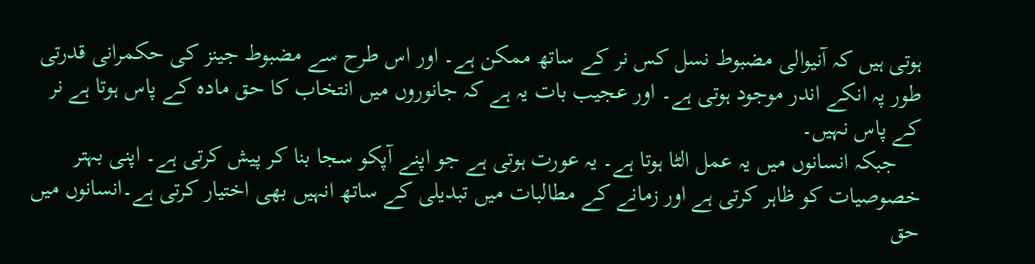ہوتی ہیں کہ آنیوالی مضبوط نسل کس نر کے ساتھ ممکن ہے۔ اور اس طرح سے مضبوط جینز کی حکمرانی قدرتی طور پہ انکے اندر موجود ہوتی ہے۔ اور عجیب بات یہ ہے کہ جانوروں میں انتخاب کا حق مادہ کے پاس ہوتا ہے نر کے پاس نہیں۔
    جبکہ انسانوں میں یہ عمل الٹا ہوتا ہے۔ یہ عورت ہوتی ہے جو اپنے آپکو سجا بنا کر پیش کرتی ہے۔ اپنی بہتر خصوصیات کو ظاہر کرتی ہے اور زمانے کے مطالبات میں تبدیلی کے ساتھ انہیں بھی اختیار کرتی ہے۔انسانوں میں حق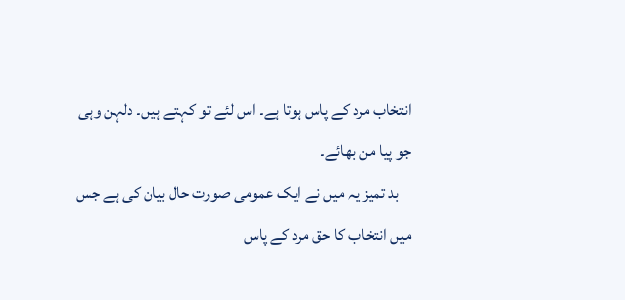انتخاب مرد کے پاس ہوتا ہے۔ اس لئے تو کہتے ہیں۔ دلہن وہی جو پیا من بھائے۔
    بد تمیز یہ میں نے ایک عمومی صورت حال بیان کی ہے جس میں انتخاب کا حق مرد کے پاس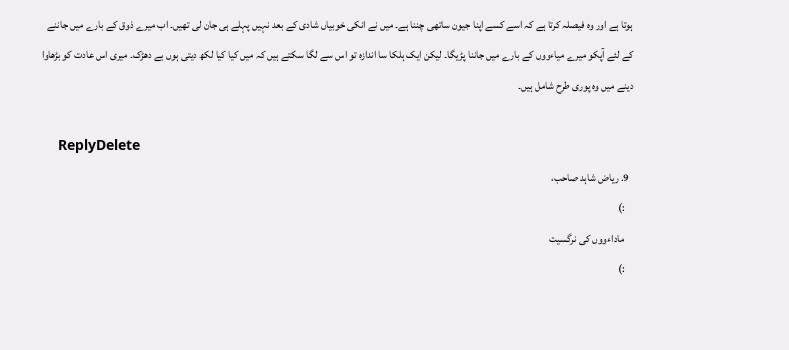ہوتا ہے اور وہ فیصلہ کرتا ہے کہ اسے کسے اپنا جیون ساتھی چننا ہے۔ میں نے انکی خوبیاں شادی کے بعد نہیں پہلے ہی جان لی تھیں۔ اب میرے ذوق کے بارے میں جاننے کے لئے آپکو میرے میاءووں کے بارے میں جاننا پڑیگا۔ لیکن ایک ہلکا سا اندازہ تو اس سے لگا سکتے ہیں کہ میں کیا کیا لکھ دیتی ہوں بے دھڑک۔ میری اس عادت کو بڑھاوا دینے میں وہ پوری طرح شامل ہیں۔

    ReplyDelete
  9. ریاض شاہد صاحب،
    :)
    ماداءووں کی نرگسیت
    :)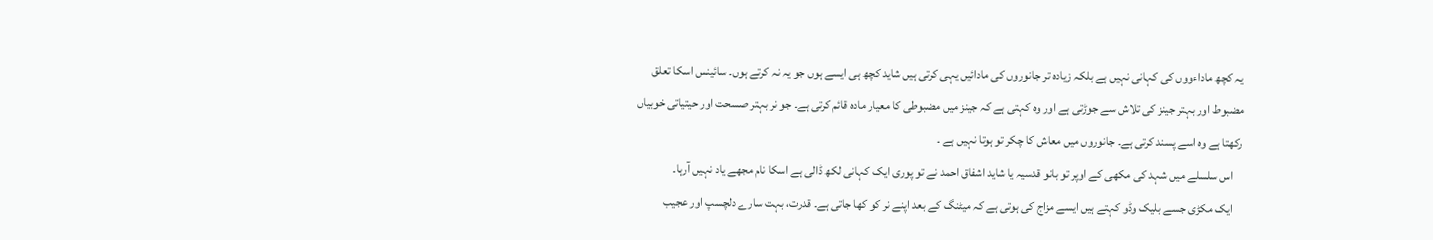یہ کچھ ماداءووں کی کہانی نہیں ہے بلکہ زیادہ تر جانوروں کی مادائیں یہی کرتی ہیں شاید کچھ ہی ایسے ہوں جو یہ نہ کرتے ہوں۔ سائینس اسکا تعلق مضبوط اور بہتر جینز کی تلاش سے جوڑتی ہے اور وہ کہتی ہے کہ جینز میں مضبوطی کا معیار مادہ قائم کرتی ہے۔ جو نر بہتر صسحت اور حیتیاتی خوبیاں رکھتا ہے وہ اسے پسند کرتی ہے۔ جانوروں میں معاش کا چکر تو ہوتا نہیں ہے ۔
    اس سلسلے میں شہد کی مکھی کے اوپر تو بانو قدسیہ یا شاید اشفاق احمد نے تو پوری ایک کہانی لکھ ڈالی ہے اسکا نام مجھے یاد نہیں آرہا۔
    ایک مکڑی جسے بلیک وڈو کہتے ہیں ایسے مزاج کی ہوتی ہے کہ میٹنگ کے بعد اپنے نر کو کھا جاتی ہے۔ قدرت، بہت سارے دلچسپ اور عجیب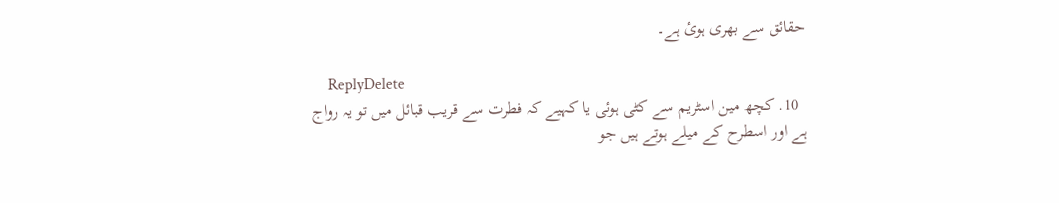حقائق سے بھری ہوئ ہے۔

    ReplyDelete
  10. کچھ مین اسٹریم سے کٹی ہوئی یا کہیے کہ فطرت سے قریب قبائل میں تو یہ رواج ہے اور اسطرح کے میلے ہوتے ہیں جو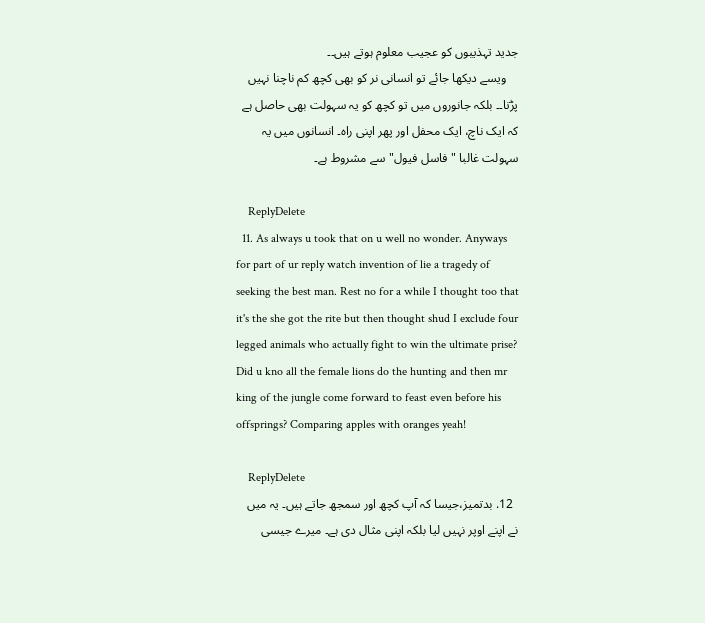جدید تہذیبوں کو عجیب معلوم ہوتے ہیں۔۔
    ویسے دیکھا جائے تو انسانی نر کو بھی کچھ کم ناچنا نہیں پڑتا۔۔ بلکہ جانوروں میں تو کچھ کو یہ سہولت بھی حاصل ہے کہ ایک ناچ، ایک محفل اور پھر اپنی راہ۔ انسانوں میں یہ سہولت غالبا "فاسل فیول" سے مشروط ہے۔

    ReplyDelete
  11. As always u took that on u well no wonder. Anyways for part of ur reply watch invention of lie a tragedy of seeking the best man. Rest no for a while I thought too that it's the she got the rite but then thought shud I exclude four legged animals who actually fight to win the ultimate prise? Did u kno all the female lions do the hunting and then mr king of the jungle come forward to feast even before his offsprings? Comparing apples with oranges yeah!

    ReplyDelete
  12. بدتمیز،جیسا کہ آپ کچھ اور سمجھ جاتے ہیں۔ یہ میں نے اپنے اوپر نہیں لیا بلکہ اپنی مثال دی ہے۔ میرے جیسی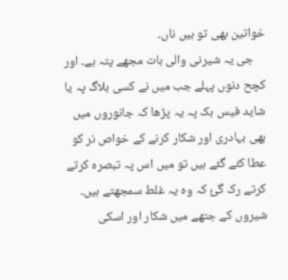خواتین بھی تو ہیں ناں۔
    جی یہ شیرنی والی بات مجھے پتہ ہے۔ اور کچح دنوں پہلے جب میں نے کسی بلاگ پہ یا شاید فیس بک پہ یہ پڑھا کہ جانوروں میں بھی بہادری اور شکار کرنے کے خواص نر کو عطا کئے گئے ہیں تو میں اس پہ تبصرہ کرتے کرتے رک گئ کہ وہ یہ غلط سمجھتے ہیں۔ شیروں کے جتھے میں شکار اور اسکی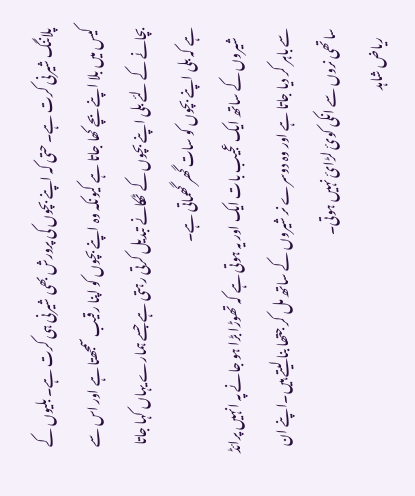پلاننگ شیرنی کرت ہے۔ حتی کہ اپنے بچوں کی پرورش بھی شیرنی ہی کرت ہے۔ بلیوں کے کیس میں بلا اپنے بچے کھا جاتا ہے کیونکہ وہ اپنے بچوں کو اپنا رقیب سمجھتا ہے اور اس سے بچانے کے لئے بلی اپنے بچوں کے ٹھکانے تبدیل کرتی رہتی ہے جسے ہمارے یہاں کہا جاتا ہے کہ بلی اپنے بچوں کو سات گھر گھماتی ہے۔
    شیروں کے ساتھ ایک عجیب بات ایک اور یہ ہوتی ہے کہ تھوڑا بڑا ہو جانے پہ انہیں پرائڈ سے باہر کر دیا جاتا ہے اور وہ دوسرے نر شیروں کے ساتھ مل کر جتھا بنا لیتے ہیں۔اپنے ان ساتھی نروں سے انکی کوئ لڑائ نہیں ہوتی۔
    ریاض شاہد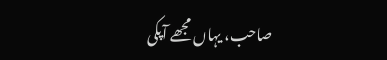صاحب، یہاں مجھے آپکی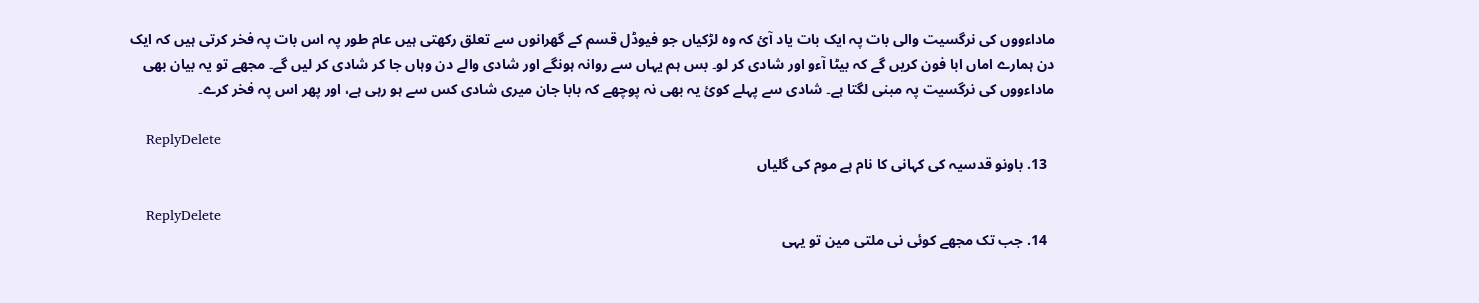ماداءووں کی نرگسیت والی بات پہ ایک بات یاد آئ کہ وہ لڑکیاں جو فیوڈل قسم کے گھرانوں سے تعلق رکھتی ہیں عام طور پہ اس بات پہ فخر کرتی ہیں کہ ایک دن ہمارے اماں ابا فون کریں گے کہ بیٹا آءو اور شادی کر لو۔ بس ہم یہاں سے روانہ ہونگے اور شادی والے دن وہاں جا کر شادی کر لیں گے۔ مجھے تو یہ بیان بھی ماداءووں کی نرگسیت پہ مبنی لگتا ہے۔ شادی سے پہلے کوئ یہ بھی نہ پوچھے کہ بابا جان میری شادی کس سے ہو رہی ہے، اور پھر اس پہ فخر کرے۔

    ReplyDelete
  13. باونو قدسیہ کی کہانی کا نام ہے موم کی گلیاں

    ReplyDelete
  14. جب تک مجھے کوئی نی ملتی مین تو یہی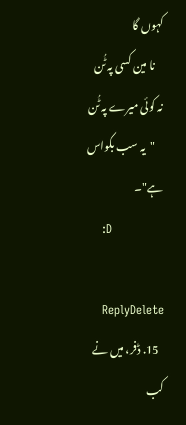کہوں گا
    نا مین کسی پہ ٹُن نہ کوئی میرے پہ ٹُن
    "یہ سب بکواس ہے"۔
    :D

    ReplyDelete
  15. ڈفر، میں نے کب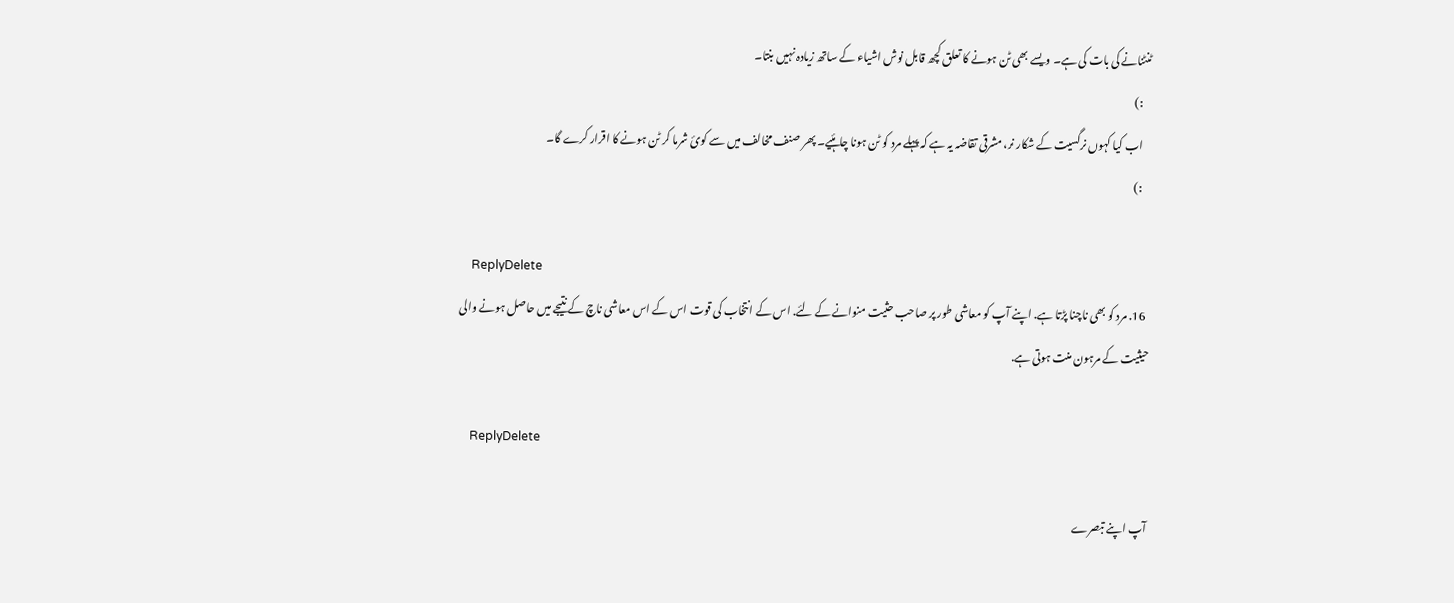ٹنٹنانے کی بات کی ہے۔ ویسے بھی ٹن ہونے کا تعلق کچھ قابل نوش اشیاء کے ساتھ زیادہ نہیں بنتا۔
    :)
    اب کیا کہوں نرگسیت کے شکار نر، مشرقی تقاضہ یہ ہے کہ پہلے مرد کو ٹن ہونا چاہئیے۔ پھر صنف مخالف میں سے کوئ شرما کر ٹن ہونے کا اقرار کرے گا۔
    :)

    ReplyDelete
  16. مرد کو بھی ناچنا پڑتا ہے. اپنے آپ کو معاشی طور پر صاحب حثیت منوانے کے لئے. اس کے انتخاب کی قوت اس کے اس معاشی ناچ کے نتیجے میں حاصل ہونے والی حیثیت کے مرہون منت ہوتی ہے.

    ReplyDelete

آپ اپنے تبصرے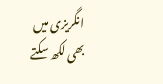انگریزی میں بھی لکھ سکتے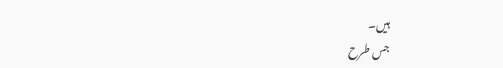ہیں۔
جس طرح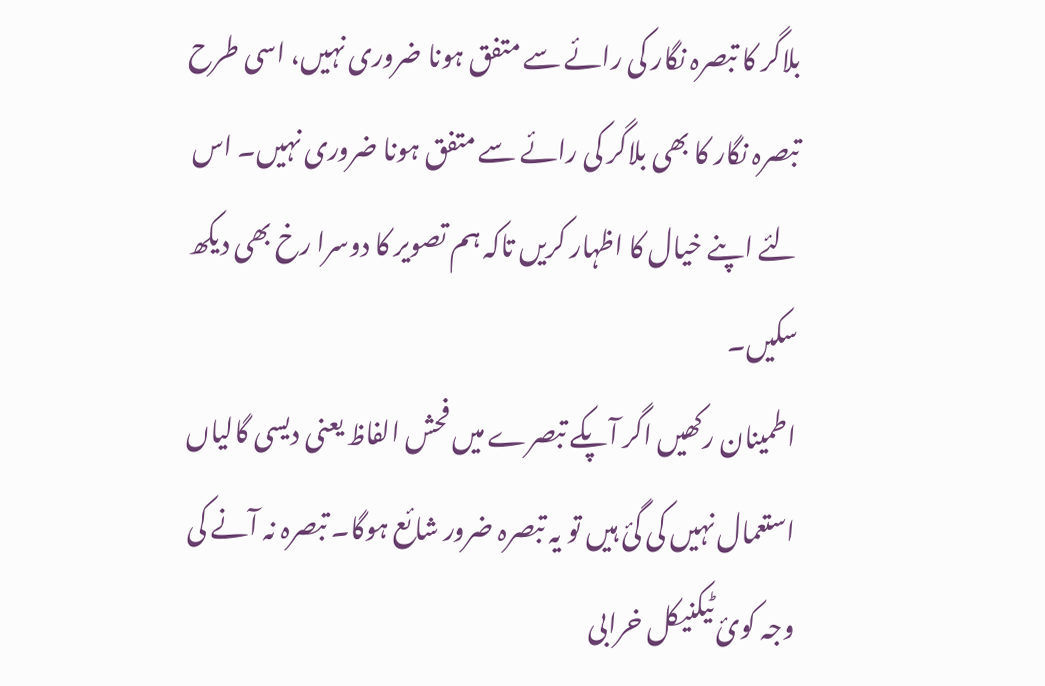بلاگر کا تبصرہ نگار کی رائے سے متفق ہونا ضروری نہیں، اسی طرح تبصرہ نگار کا بھی بلاگر کی رائے سے متفق ہونا ضروری نہیں۔ اس لئے اپنے خیال کا اظہار کریں تاکہ ہم تصویر کا دوسرا رخ بھی دیکھ سکیں۔
اطمینان رکھیں اگر آپکے تبصرے میں فحش الفاظ یعنی دیسی گالیاں استعمال نہیں کی گئ ہیں تو یہ تبصرہ ضرور شائع ہوگا۔ تبصرہ نہ آنے کی وجہ کوئ ٹیکنیکل خرابی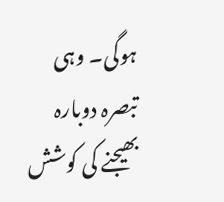ہوگی۔ وہی تبصرہ دوبارہ بھیجنے کی کوشش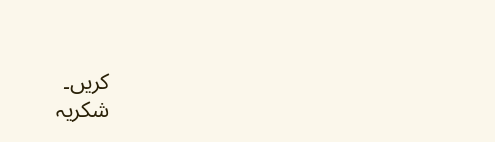کریں۔
شکریہ